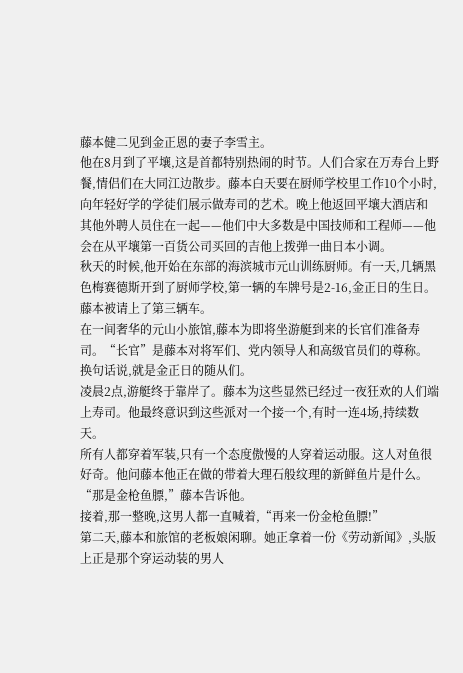藤本健二见到金正恩的妻子李雪主。
他在8月到了平壤,这是首都特别热闹的时节。人们合家在万寿台上野餐,情侣们在大同江边散步。藤本白天要在厨师学校里工作10个小时,向年轻好学的学徒们展示做寿司的艺术。晚上他返回平壤大酒店和其他外聘人员住在一起——他们中大多数是中国技师和工程师——他会在从平壤第一百货公司买回的吉他上拨弹一曲日本小调。
秋天的时候,他开始在东部的海滨城市元山训练厨师。有一天,几辆黑色梅赛德斯开到了厨师学校,第一辆的车牌号是2-16,金正日的生日。藤本被请上了第三辆车。
在一间奢华的元山小旅馆,藤本为即将坐游艇到来的长官们准备寿司。“长官”是藤本对将军们、党内领导人和高级官员们的尊称。换句话说,就是金正日的随从们。
凌晨2点,游艇终于靠岸了。藤本为这些显然已经过一夜狂欢的人们端上寿司。他最终意识到这些派对一个接一个,有时一连4场,持续数天。
所有人都穿着军装,只有一个态度傲慢的人穿着运动服。这人对鱼很好奇。他问藤本他正在做的带着大理石般纹理的新鲜鱼片是什么。
“那是金枪鱼膘,”藤本告诉他。
接着,那一整晚,这男人都一直喊着,“再来一份金枪鱼膘!”
第二天,藤本和旅馆的老板娘闲聊。她正拿着一份《劳动新闻》,头版上正是那个穿运动装的男人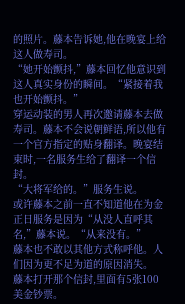的照片。藤本告诉她,他在晚宴上给这人做寿司。
“她开始颤抖,”藤本回忆他意识到这人真实身份的瞬间。“紧接着我也开始颤抖。”
穿运动装的男人再次邀请藤本去做寿司。藤本不会说朝鲜语,所以他有一个官方指定的贴身翻译。晚宴结束时,一名服务生给了翻译一个信封。
“大将军给的。”服务生说。
或许藤本之前一直不知道他在为金正日服务是因为“从没人直呼其名,”藤本说。“从来没有。”
藤本也不敢以其他方式称呼他。人们因为更不足为道的原因消失。
藤本打开那个信封,里面有5张100美金钞票。